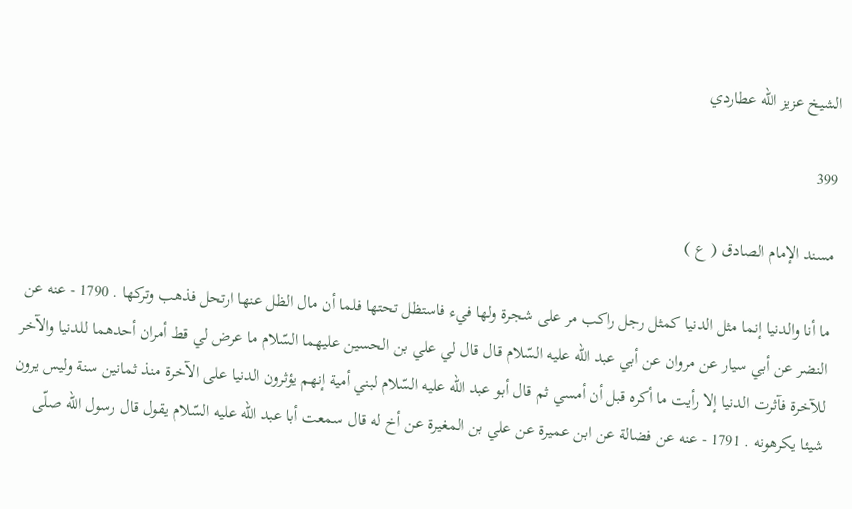الشيخ عزيز الله عطاردي

399

مسند الإمام الصادق ( ع )

ما أنا والدنيا إنما مثل الدنيا كمثل رجل راكب مر على شجرة ولها فيء فاستظل تحتها فلما أن مال الظل عنها ارتحل فذهب وتركها . 1790 - عنه عن النضر عن أبي سيار عن مروان عن أبي عبد اللّه عليه السّلام قال قال لي علي بن الحسين عليهما السّلام ما عرض لي قط أمران أحدهما للدنيا والآخر للآخرة فآثرت الدنيا إلا رأيت ما أكره قبل أن أمسي ثم قال أبو عبد اللّه عليه السّلام لبني أمية إنهم يؤثرون الدنيا على الآخرة منذ ثمانين سنة وليس يرون شيئا يكرهونه . 1791 - عنه عن فضالة عن ابن عميرة عن علي بن المغيرة عن أخ له قال سمعت أبا عبد اللّه عليه السّلام يقول قال رسول اللّه صلّى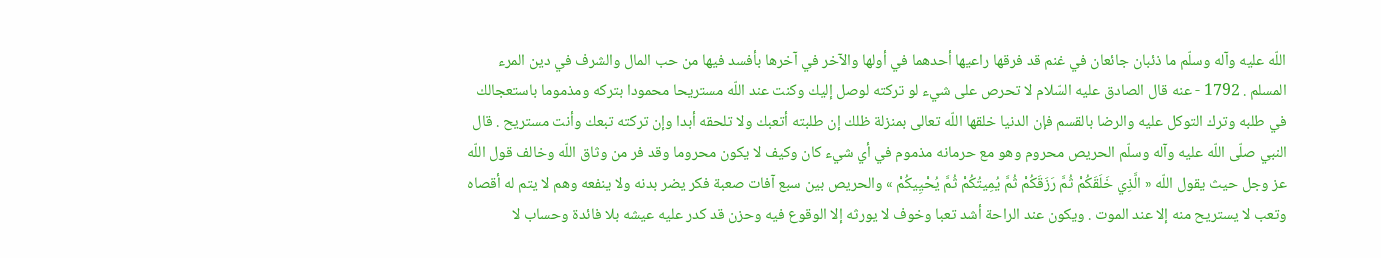اللّه عليه وآله وسلّم ما ذئبان جائعان في غنم قد فرقها راعيها أحدهما في أولها والآخر في آخرها بأفسد فيها من حب المال والشرف في دين المرء المسلم . 1792 - عنه قال الصادق عليه السّلام لا تحرص على شيء لو تركته لوصل إليك وكنت عند اللّه مستريحا محمودا بتركه ومذموما باستعجالك في طلبه وترك التوكل عليه والرضا بالقسم فإن الدنيا خلقها اللّه تعالى بمنزلة ظلك إن طلبته أتعبك ولا تلحقه أبدا وإن تركته تبعك وأنت مستريح . قال النبي صلّى اللّه عليه وآله وسلّم الحريص محروم وهو مع حرمانه مذموم في أي شيء كان وكيف لا يكون محروما وقد فر من وثاق اللّه وخالف قول اللّه عز وجل حيث يقول اللّه « الَّذِي خَلَقَكُمْ ثُمَّ رَزَقَكُمْ ثُمَّ يُمِيتُكُمْ ثُمَّ يُحْيِيكُمْ » والحريص بين سبع آفات صعبة فكر يضر بدنه ولا ينفعه وهم لا يتم له أقصاه وتعب لا يستريح منه إلا عند الموت . ويكون عند الراحة أشد تعبا وخوف لا يورثه إلا الوقوع فيه وحزن قد كدر عليه عيشه بلا فائدة وحساب لا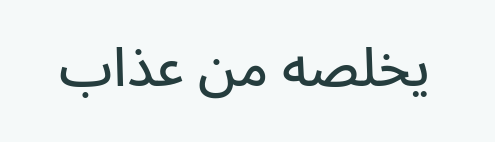يخلصه من عذاب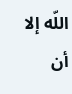اللّه إلا أن